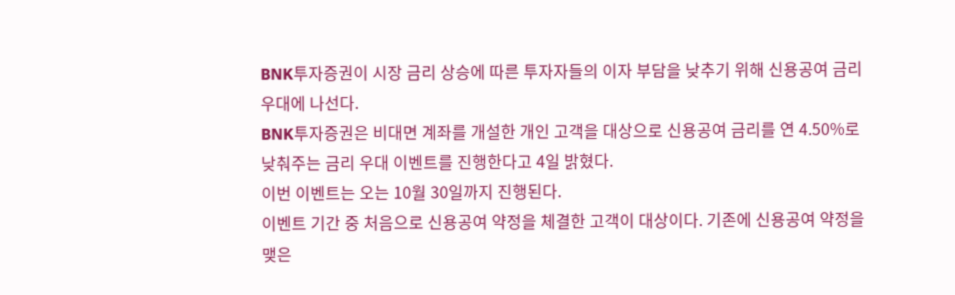BNK투자증권이 시장 금리 상승에 따른 투자자들의 이자 부담을 낮추기 위해 신용공여 금리 우대에 나선다.
BNK투자증권은 비대면 계좌를 개설한 개인 고객을 대상으로 신용공여 금리를 연 4.50%로 낮춰주는 금리 우대 이벤트를 진행한다고 4일 밝혔다.
이번 이벤트는 오는 10월 30일까지 진행된다.
이벤트 기간 중 처음으로 신용공여 약정을 체결한 고객이 대상이다. 기존에 신용공여 약정을 맺은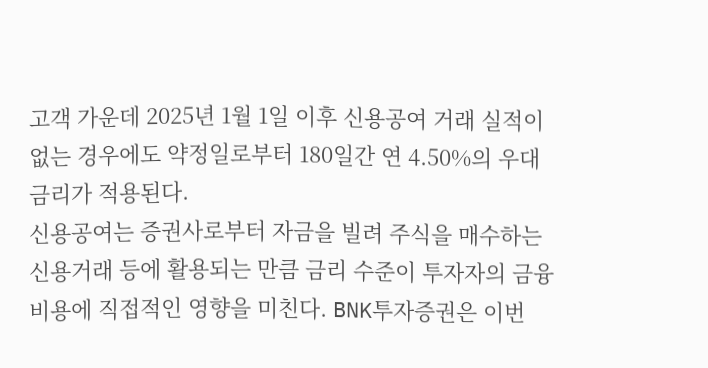고객 가운데 2025년 1월 1일 이후 신용공여 거래 실적이 없는 경우에도 약정일로부터 180일간 연 4.50%의 우대금리가 적용된다.
신용공여는 증권사로부터 자금을 빌려 주식을 매수하는 신용거래 등에 활용되는 만큼 금리 수준이 투자자의 금융비용에 직접적인 영향을 미친다. BNK투자증권은 이번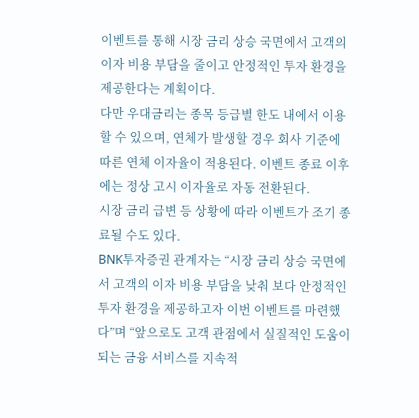이벤트를 통해 시장 금리 상승 국면에서 고객의 이자 비용 부담을 줄이고 안정적인 투자 환경을 제공한다는 계획이다.
다만 우대금리는 종목 등급별 한도 내에서 이용할 수 있으며, 연체가 발생할 경우 회사 기준에 따른 연체 이자율이 적용된다. 이벤트 종료 이후에는 정상 고시 이자율로 자동 전환된다.
시장 금리 급변 등 상황에 따라 이벤트가 조기 종료될 수도 있다.
BNK투자증권 관계자는 “시장 금리 상승 국면에서 고객의 이자 비용 부담을 낮춰 보다 안정적인 투자 환경을 제공하고자 이번 이벤트를 마련했다”며 “앞으로도 고객 관점에서 실질적인 도움이 되는 금융 서비스를 지속적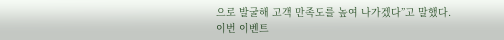으로 발굴해 고객 만족도를 높여 나가겠다”고 말했다.
이번 이벤트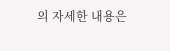의 자세한 내용은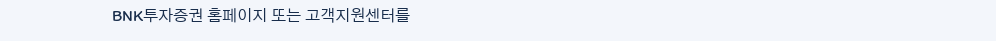BNK투자증권 홈페이지 또는 고객지원센터를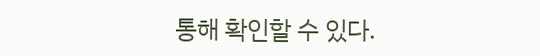통해 확인할 수 있다.